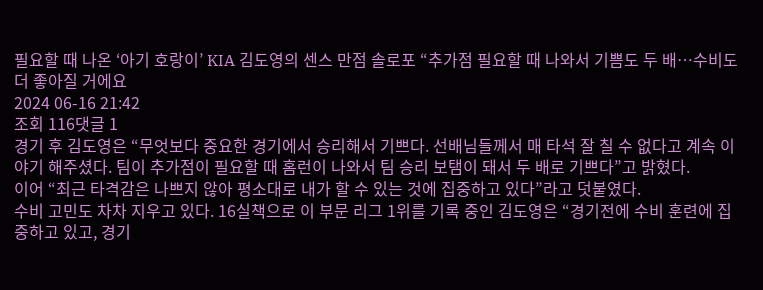필요할 때 나온 ‘아기 호랑이’ KIA 김도영의 센스 만점 솔로포 “추가점 필요할 때 나와서 기쁨도 두 배…수비도 더 좋아질 거에요
2024 06-16 21:42
조회 116댓글 1
경기 후 김도영은 “무엇보다 중요한 경기에서 승리해서 기쁘다. 선배님들께서 매 타석 잘 칠 수 없다고 계속 이야기 해주셨다. 팀이 추가점이 필요할 때 홈런이 나와서 팀 승리 보탬이 돼서 두 배로 기쁘다”고 밝혔다.
이어 “최근 타격감은 나쁘지 않아 평소대로 내가 할 수 있는 것에 집중하고 있다”라고 덧붙였다.
수비 고민도 차차 지우고 있다. 16실책으로 이 부문 리그 1위를 기록 중인 김도영은 “경기전에 수비 훈련에 집중하고 있고, 경기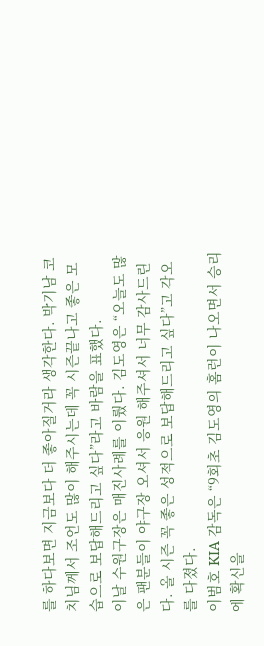를 하다보면 지금보다 더 좋아질거라 생각한다. 박기남 코치님께서 조언도 많이 해주시는데 꼭 시즌끝나고 좋은 모습으로 보답해드리고 싶다”라고 바람을 표했다.
이날 수원구장은 매진사례를 이뤘다. 김도영은 “오늘도 많은 팬분들이 야구장 오셔서 응원 해주셔서 너무 감사드린다. 올 시즌 꼭 좋은 성적으로 보답해드리고 싶다”고 각오를 다졌다.
이범호 KIA 감독은 “9회초 김도영의 홈런이 나오면서 승리에 확신을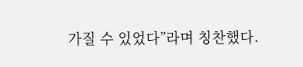가질 수 있었다”라며 칭찬했다.